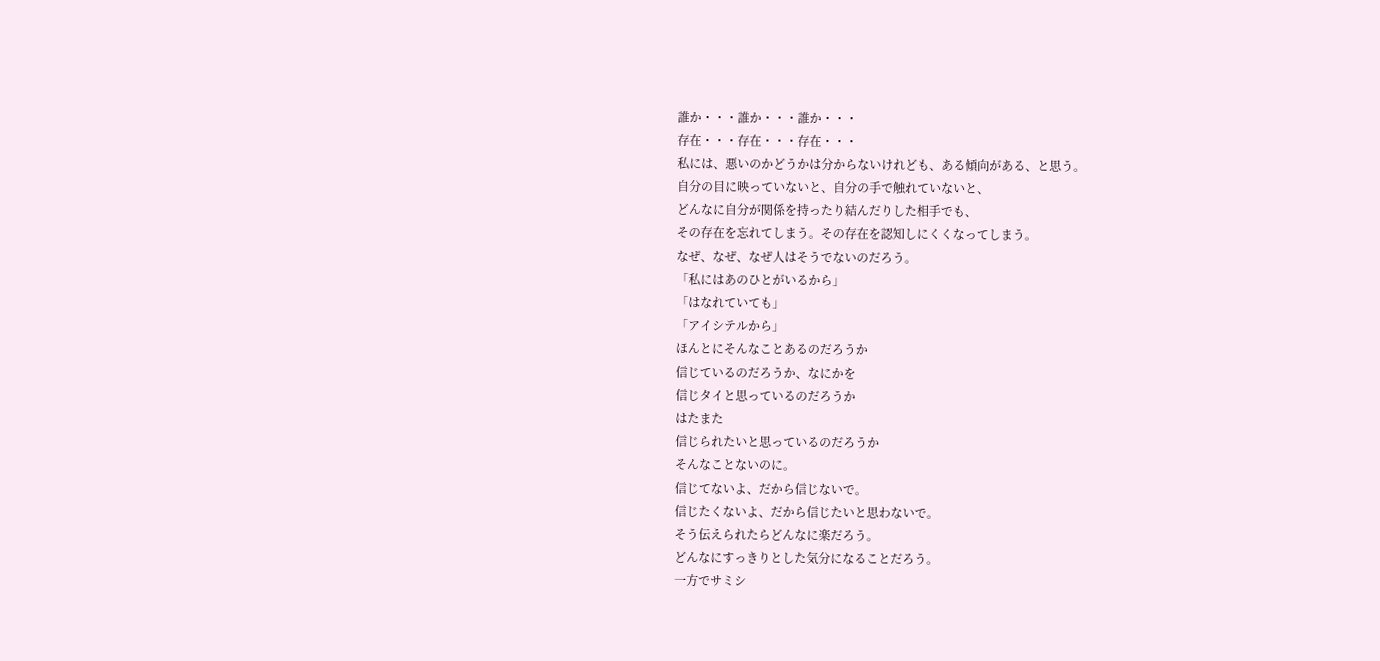誰か・・・誰か・・・誰か・・・
存在・・・存在・・・存在・・・
私には、悪いのかどうかは分からないけれども、ある傾向がある、と思う。
自分の目に映っていないと、自分の手で触れていないと、
どんなに自分が関係を持ったり結んだりした相手でも、
その存在を忘れてしまう。その存在を認知しにくくなってしまう。
なぜ、なぜ、なぜ人はそうでないのだろう。
「私にはあのひとがいるから」
「はなれていても」
「アイシテルから」
ほんとにそんなことあるのだろうか
信じているのだろうか、なにかを
信じタイと思っているのだろうか
はたまた
信じられたいと思っているのだろうか
そんなことないのに。
信じてないよ、だから信じないで。
信じたくないよ、だから信じたいと思わないで。
そう伝えられたらどんなに楽だろう。
どんなにすっきりとした気分になることだろう。
一方でサミシ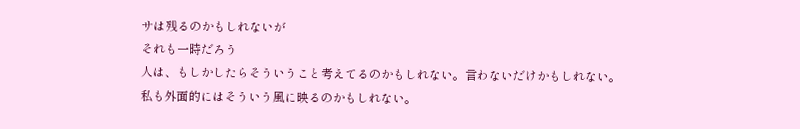サは残るのかもしれないが
それも一時だろう
人は、もしかしたらそういうこと考えてるのかもしれない。言わないだけかもしれない。
私も外面的にはそういう風に映るのかもしれない。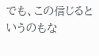でも、この信じるというのもな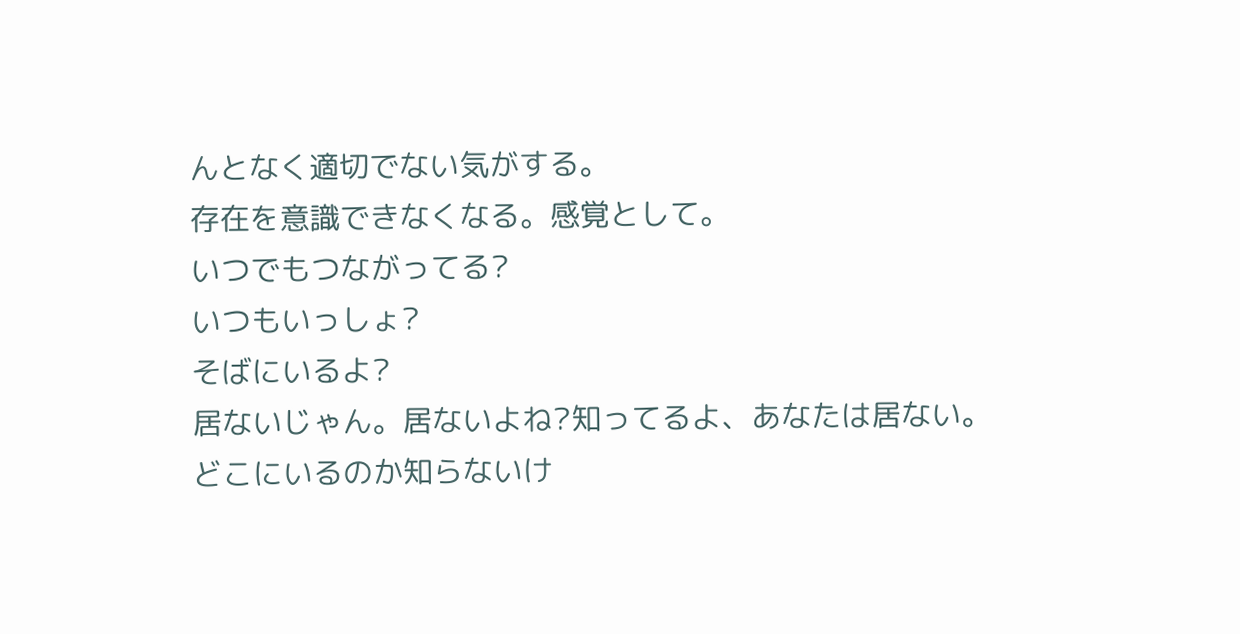んとなく適切でない気がする。
存在を意識できなくなる。感覚として。
いつでもつながってる?
いつもいっしょ?
そばにいるよ?
居ないじゃん。居ないよね?知ってるよ、あなたは居ない。
どこにいるのか知らないけ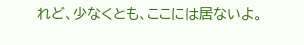れど、少なくとも、ここには居ないよ。